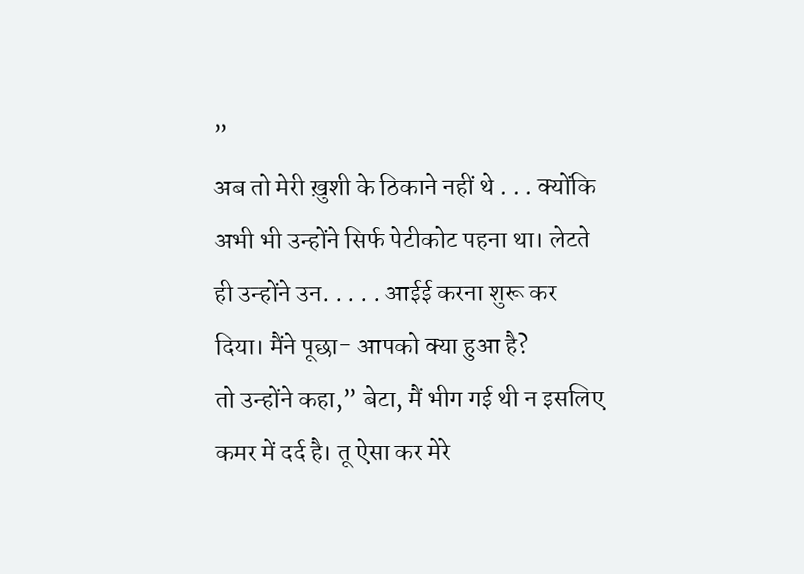”
अब तो मेरी ख़ुशी के ठिकाने नहीं थे . . . क्योंकि अभी भी उन्होंने सिर्फ पेटीकोट पहना था। लेटते ही उन्होंने उन. . . . . आईई करना शुरू कर दिया। मैंने पूछा- आपको क्या हुआ है?
तो उन्होंने कहा,” बेटा, मैं भीग गई थी न इसलिए कमर में दर्द है। तू ऐसा कर मेरे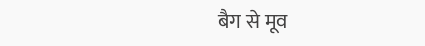बैग से मूव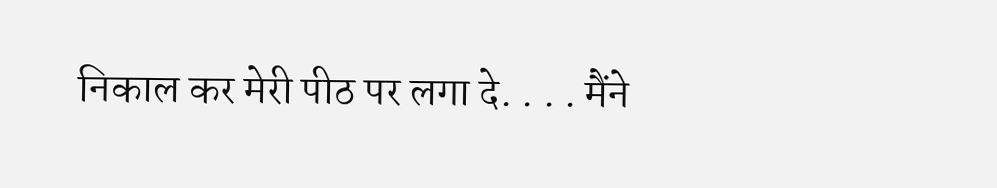निकाल कर मेरी पीठ पर लगा दे. . . . मैंने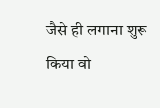जैसे ही लगाना शुरू किया वो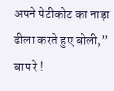अपने पेटीकोट का नाड़ा ढीला करते हुए बोली,” बाप रे !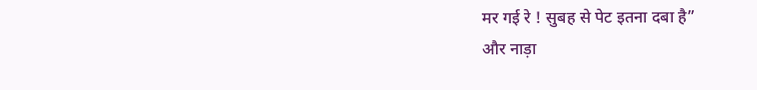मर गई रे ! सुबह से पेट इतना दबा है”
और नाड़ा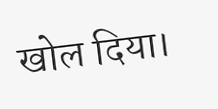खोल दिया।